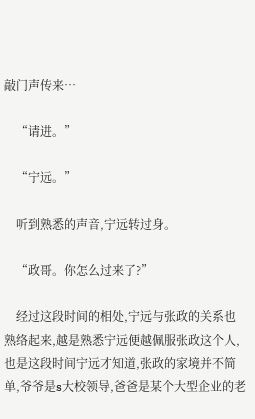敲门声传来…

    “请进。”

    “宁远。”

    听到熟悉的声音,宁远转过身。

    “政哥。你怎么过来了?”

    经过这段时间的相处,宁远与张政的关系也熟络起来,越是熟悉宁远便越佩服张政这个人,也是这段时间宁远才知道,张政的家境并不简单,爷爷是s大校领导,爸爸是某个大型企业的老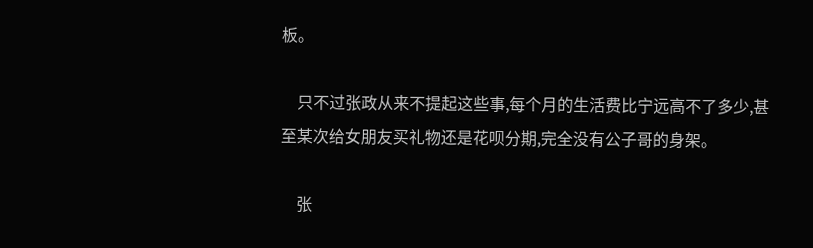板。

    只不过张政从来不提起这些事,每个月的生活费比宁远高不了多少,甚至某次给女朋友买礼物还是花呗分期,完全没有公子哥的身架。

    张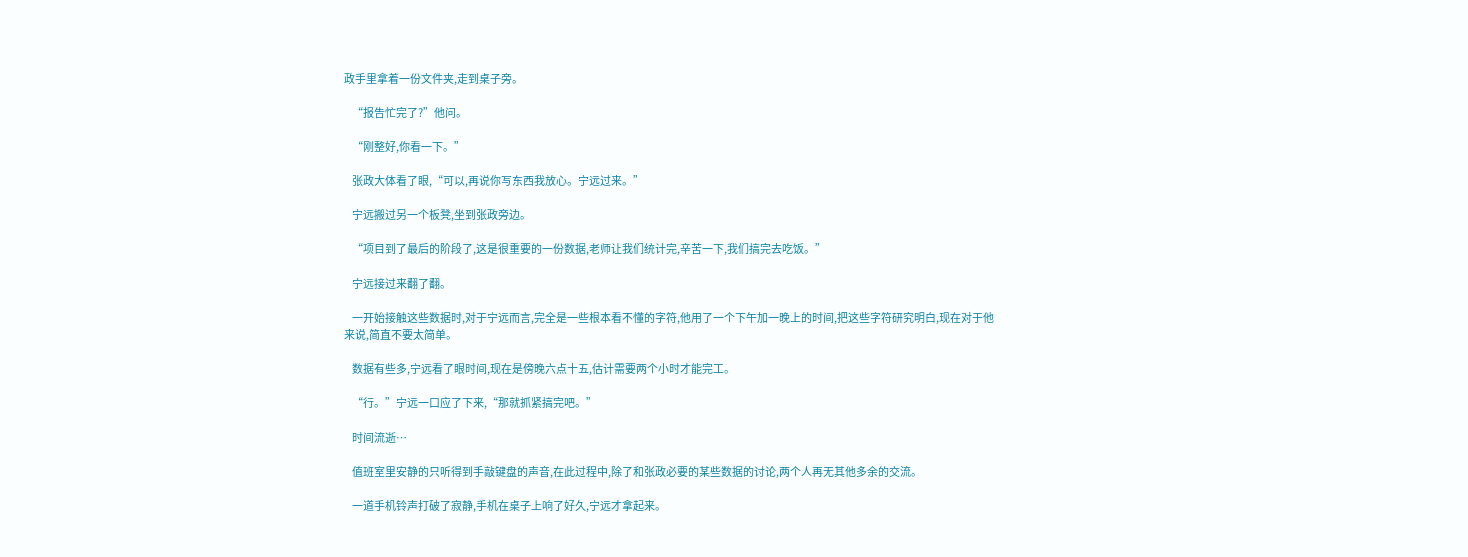政手里拿着一份文件夹,走到桌子旁。

    “报告忙完了?”他问。

    “刚整好,你看一下。”

    张政大体看了眼,“可以,再说你写东西我放心。宁远过来。”

    宁远搬过另一个板凳,坐到张政旁边。

    “项目到了最后的阶段了,这是很重要的一份数据,老师让我们统计完,辛苦一下,我们搞完去吃饭。”

    宁远接过来翻了翻。

    一开始接触这些数据时,对于宁远而言,完全是一些根本看不懂的字符,他用了一个下午加一晚上的时间,把这些字符研究明白,现在对于他来说,简直不要太简单。

    数据有些多,宁远看了眼时间,现在是傍晚六点十五,估计需要两个小时才能完工。

    “行。”宁远一口应了下来,“那就抓紧搞完吧。”

    时间流逝…

    值班室里安静的只听得到手敲键盘的声音,在此过程中,除了和张政必要的某些数据的讨论,两个人再无其他多余的交流。

    一道手机铃声打破了寂静,手机在桌子上响了好久,宁远才拿起来。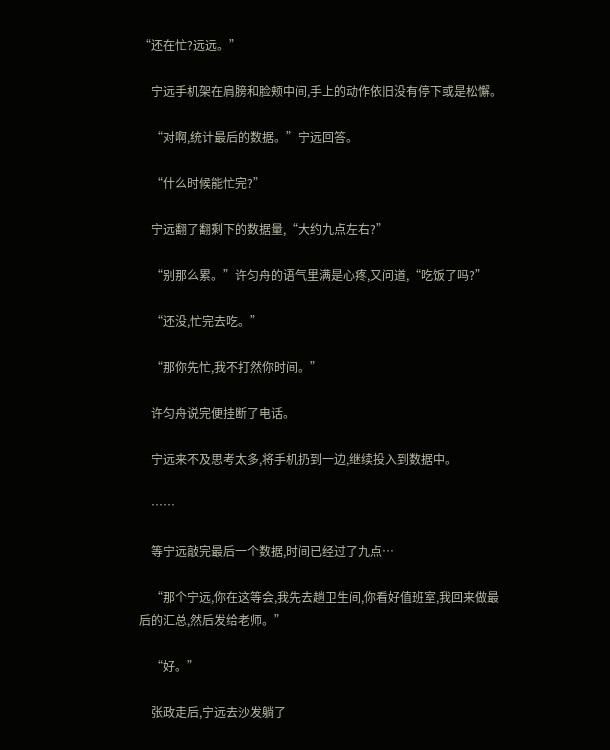“还在忙?远远。”

    宁远手机架在肩膀和脸颊中间,手上的动作依旧没有停下或是松懈。

    “对啊,统计最后的数据。”宁远回答。

    “什么时候能忙完?”

    宁远翻了翻剩下的数据量,“大约九点左右?”

    “别那么累。”许匀舟的语气里满是心疼,又问道,“吃饭了吗?”

    “还没,忙完去吃。”

    “那你先忙,我不打然你时间。”

    许匀舟说完便挂断了电话。

    宁远来不及思考太多,将手机扔到一边,继续投入到数据中。

    ……

    等宁远敲完最后一个数据,时间已经过了九点…

    “那个宁远,你在这等会,我先去趟卫生间,你看好值班室,我回来做最后的汇总,然后发给老师。”

    “好。”

    张政走后,宁远去沙发躺了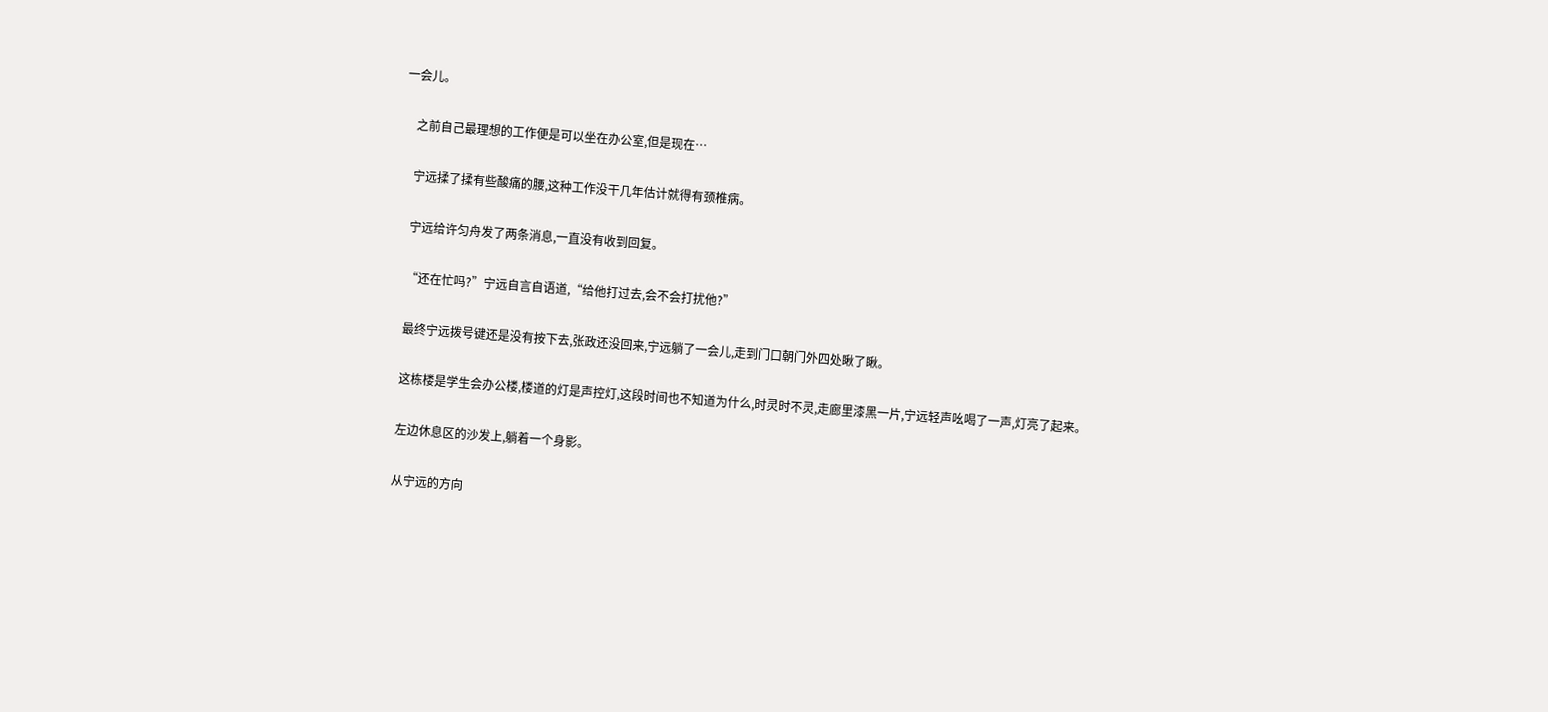一会儿。

    之前自己最理想的工作便是可以坐在办公室,但是现在…

    宁远揉了揉有些酸痛的腰,这种工作没干几年估计就得有颈椎病。

    宁远给许匀舟发了两条消息,一直没有收到回复。

    “还在忙吗?”宁远自言自语道,“给他打过去,会不会打扰他?”

    最终宁远拨号键还是没有按下去,张政还没回来,宁远躺了一会儿,走到门口朝门外四处瞅了瞅。

    这栋楼是学生会办公楼,楼道的灯是声控灯,这段时间也不知道为什么,时灵时不灵,走廊里漆黑一片,宁远轻声吆喝了一声,灯亮了起来。

    左边休息区的沙发上,躺着一个身影。

    从宁远的方向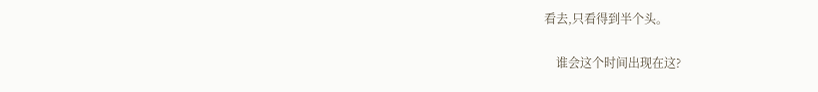看去,只看得到半个头。

    谁会这个时间出现在这?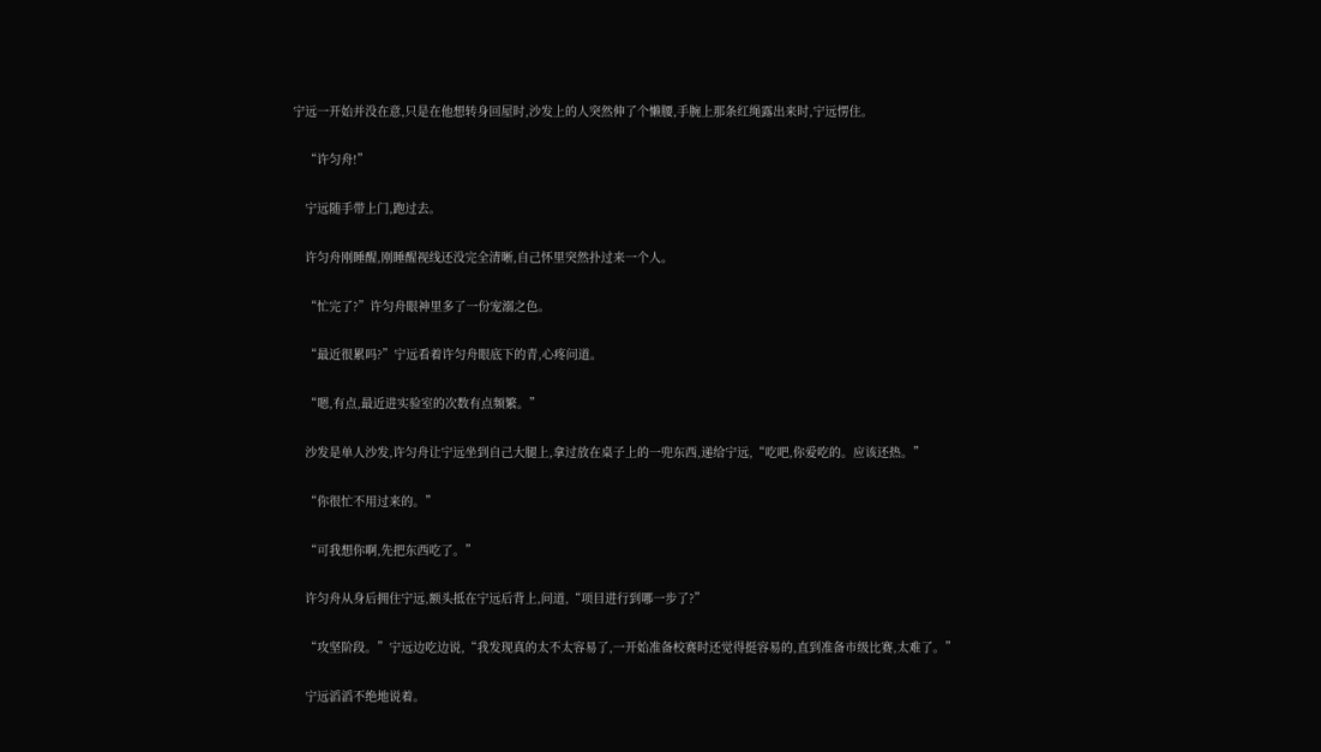宁远一开始并没在意,只是在他想转身回屋时,沙发上的人突然伸了个懒腰,手腕上那条红绳露出来时,宁远愣住。

    “许匀舟!”

    宁远随手带上门,跑过去。

    许匀舟刚睡醒,刚睡醒视线还没完全清晰,自己怀里突然扑过来一个人。

    “忙完了?”许匀舟眼神里多了一份宠溺之色。

    “最近很累吗?”宁远看着许匀舟眼底下的青,心疼问道。

    “嗯,有点,最近进实验室的次数有点频繁。”

    沙发是单人沙发,许匀舟让宁远坐到自己大腿上,拿过放在桌子上的一兜东西,递给宁远,“吃吧,你爱吃的。应该还热。”

    “你很忙不用过来的。”

    “可我想你啊,先把东西吃了。”

    许匀舟从身后拥住宁远,额头抵在宁远后背上,问道,“项目进行到哪一步了?”

    “攻坚阶段。”宁远边吃边说,“我发现真的太不太容易了,一开始准备校赛时还觉得挺容易的,直到准备市级比赛,太难了。”

    宁远滔滔不绝地说着。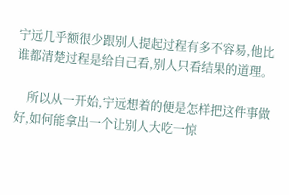宁远几乎额很少跟别人提起过程有多不容易,他比谁都清楚过程是给自己看,别人只看结果的道理。

    所以从一开始,宁远想着的便是怎样把这件事做好,如何能拿出一个让别人大吃一惊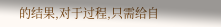的结果,对于过程,只需给自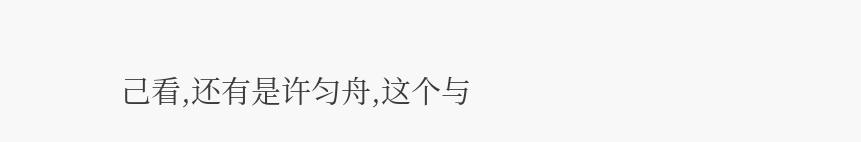己看,还有是许匀舟,这个与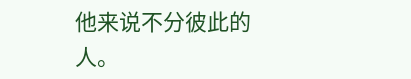他来说不分彼此的人。